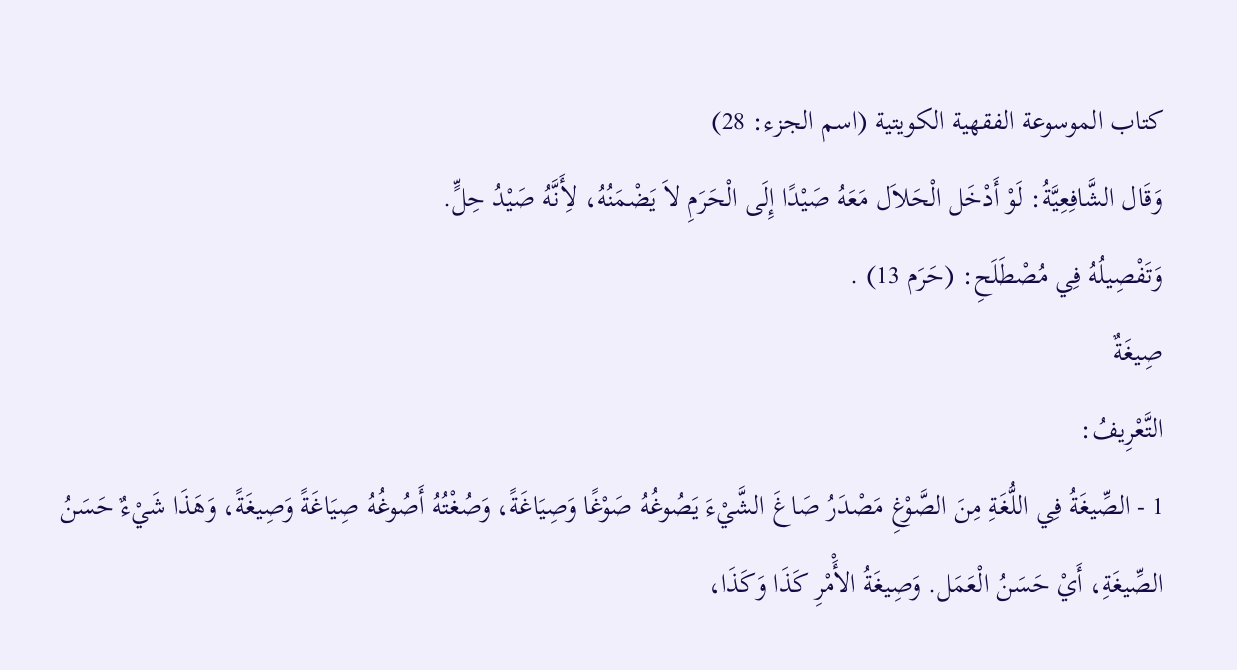كتاب الموسوعة الفقهية الكويتية (اسم الجزء: 28)
وَقَال الشَّافِعِيَّةُ: لَوْ أَدْخَل الْحَلاَل مَعَهُ صَيْدًا إِلَى الْحَرَمِ لاَ يَضْمَنُهُ، لأَِنَّهُ صَيْدُ حِلٍّ.
وَتَفْصِيلُهُ فِي مُصْطَلَحِ: (حَرَم 13) .
صِيغَةٌ
التَّعْرِيفُ:
1 - الصِّيغَةُ فِي اللُّغَةِ مِنَ الصَّوْغِ مَصْدَرُ صَاغَ الشَّيْءَ يَصُوغُهُ صَوْغًا وَصِيَاغَةً، وَصُغْتُهُ أَصُوغُهُ صِيَاغَةً وَصِيغَةً، وَهَذَا شَيْءٌ حَسَنُ الصِّيغَةِ، أَيْ حَسَنُ الْعَمَل. وَصِيغَةُ الأَْمْرِ كَذَا وَكَذَا،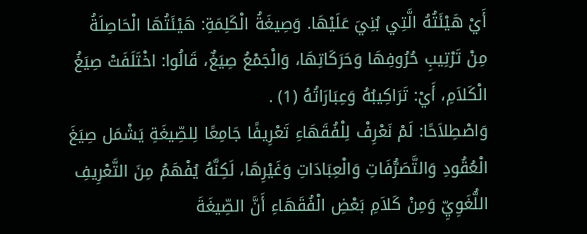أَيْ هَيْئَتُهُ الَّتِي بُنِيَ عَلَيْهَا. وَصِيغَةُ الْكَلِمَةِ: هَيْئَتُهَا الْحَاصِلَةُ مِنْ تَرْتِيبِ حُرُوفِهَا وَحَرَكَاتِهَا، وَالْجَمْعُ صِيَغٌ، قَالُوا: اخْتَلَفَتْ صِيَغُ الْكَلاَمِ، أَيْ: تَرَاكِيبُهُ وَعِبَارَاتُهُ (1) .
وَاصْطِلاَحًا: لَمْ نَعْرِفْ لِلْفُقَهَاءِ تَعْرِيفًا جَامِعًا لِلصِّيغَةِ يَشْمَل صِيَغَ الْعُقُودِ وَالتَّصَرُّفَاتِ وَالْعِبَادَاتِ وَغَيْرِهَا، لَكِنَّهُ يُفْهَمُ مِنَ التَّعْرِيفِ اللُّغَوِيِّ وَمِنْ كَلاَمِ بَعْضِ الْفُقَهَاءِ أَنَّ الصِّيغَةَ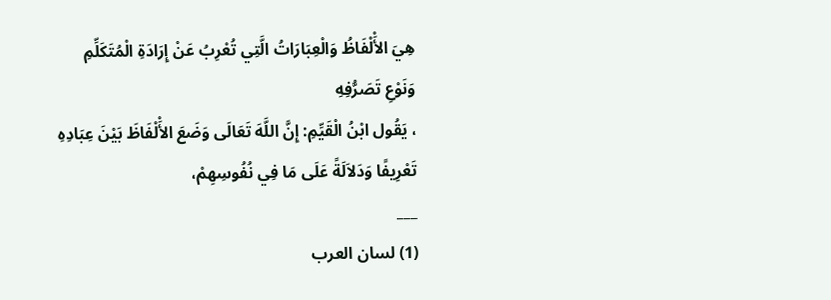هِيَ الأَْلْفَاظُ وَالْعِبَارَاتُ الَّتِي تُعْرِبُ عَنْ إِرَادَةِ الْمُتَكَلِّمِ وَنَوْعِ تَصَرُّفِهِ
، يَقُول ابْنُ الْقَيِّمِ: إِنَّ اللَّهَ تَعَالَى وَضَعَ الأَْلْفَاظَ بَيْنَ عِبَادِهِ تَعْرِيفًا وَدَلاَلَةً عَلَى مَا فِي نُفُوسِهِمْ،
___
(1) لسان العرب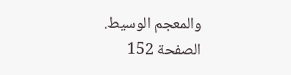والمعجم الوسيط.
الصفحة 152